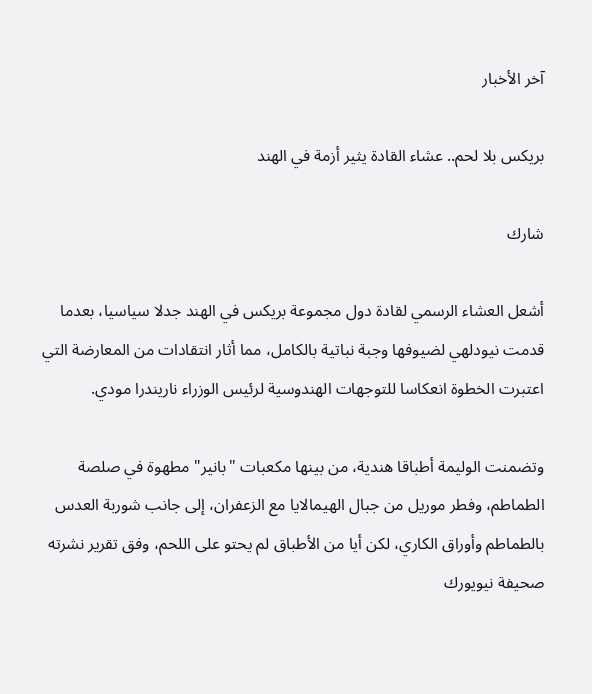آخر الأخبار

بريكس بلا لحم.. عشاء القادة يثير أزمة في الهند

شارك

أشعل العشاء الرسمي لقادة دول مجموعة بريكس في الهند جدلا سياسيا، بعدما قدمت نيودلهي لضيوفها وجبة نباتية بالكامل، مما أثار انتقادات من المعارضة التي اعتبرت الخطوة انعكاسا للتوجهات الهندوسية لرئيس الوزراء ناريندرا مودي.

وتضمنت الوليمة أطباقا هندية، من بينها مكعبات "بانير" مطهوة في صلصة الطماطم، وفطر موريل من جبال الهيمالايا مع الزعفران، إلى جانب شوربة العدس بالطماطم وأوراق الكاري، لكن أيا من الأطباق لم يحتو على اللحم، وفق تقرير نشرته صحيفة نيويورك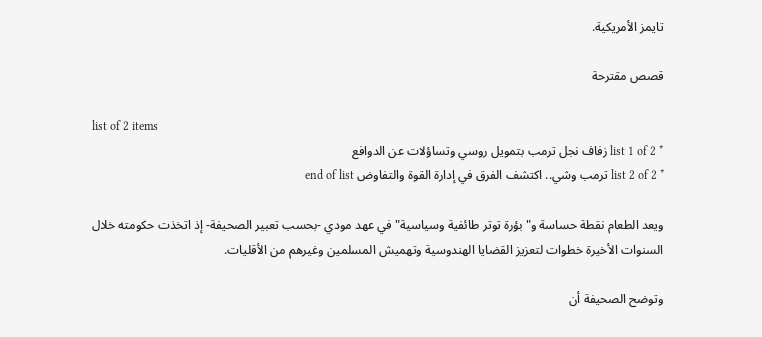تايمز الأمريكية.

قصص مقترحة

list of 2 items
* list 1 of 2 زفاف نجل ترمب بتمويل روسي وتساؤلات عن الدوافع
* list 2 of 2 ترمب وشي.. اكتشف الفرق في إدارة القوة والتفاوض end of list

ويعد الطعام نقطة حساسة و"بؤرة توتر طائفية وسياسية" في عهد مودي -بحسب تعبير الصحيفة- إذ اتخذت حكومته خلال السنوات الأخيرة خطوات لتعزيز القضايا الهندوسية وتهميش المسلمين وغيرهم من الأقليات.

وتوضح الصحيفة أن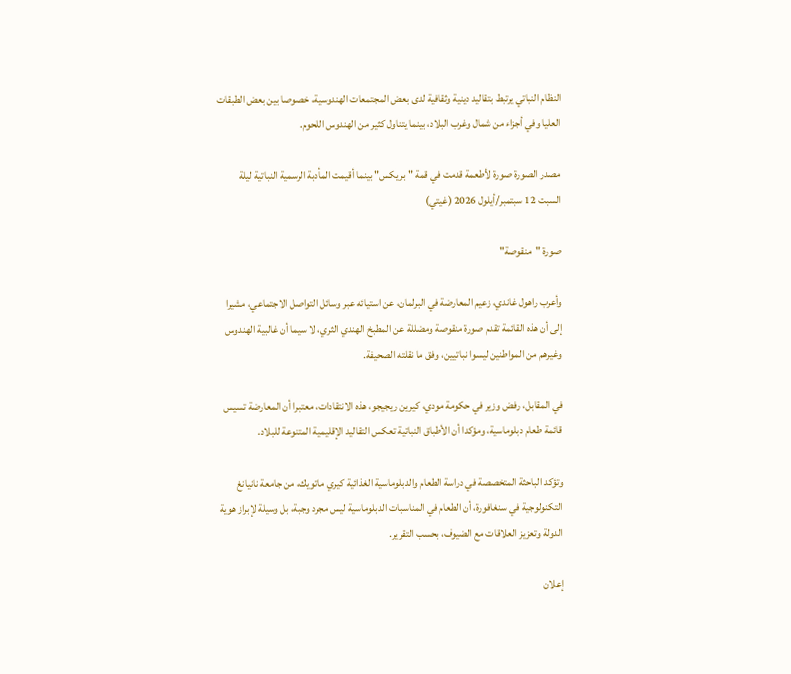النظام النباتي يرتبط بتقاليد دينية وثقافية لدى بعض المجتمعات الهندوسية، خصوصا بين بعض الطبقات العليا وفي أجزاء من شمال وغرب البلاد، بينما يتناول كثير من الهندوس اللحوم.

مصدر الصورة صورة لأطعمة قدمت في قمة "بريكس" بينما أقيمت المأدبة الرسمية النباتية ليلة السبت 12 سبتمبر/أيلول 2026 (غيتي)

صورة "منقوصة"

وأعرب راهول غاندي، زعيم المعارضة في البرلمان، عن استيائه عبر وسائل التواصل الاجتماعي، مشيرا إلى أن هذه القائمة تقدم صورة منقوصة ومضللة عن المطبخ الهندي الثري، لا سيما أن غالبية الهندوس وغيرهم من المواطنين ليسوا نباتيين، وفق ما نقلته الصحيفة.

في المقابل، رفض وزير في حكومة مودي، كيرين ريجيجو، هذه الانتقادات، معتبرا أن المعارضة تسيس قائمة طعام دبلوماسية، ومؤكدا أن الأطباق النباتية تعكس التقاليد الإقليمية المتنوعة للبلاد.

وتؤكد الباحثة المتخصصة في دراسة الطعام والدبلوماسية الغذائية كيري ماتويك، من جامعة نانيانغ التكنولوجية في سنغافورة، أن الطعام في المناسبات الدبلوماسية ليس مجرد وجبة، بل وسيلة لإبراز هوية الدولة وتعزيز العلاقات مع الضيوف، بحسب التقرير.

إعلان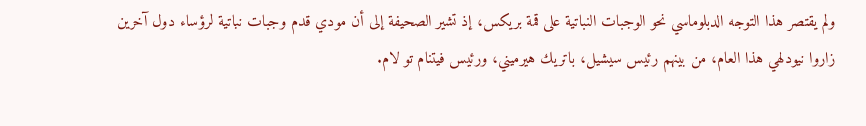ولم يقتصر هذا التوجه الدبلوماسي نحو الوجبات النباتية على قمة بريكس، إذ تشير الصحيفة إلى أن مودي قدم وجبات نباتية لرؤساء دول آخرين زاروا نيودلهي هذا العام، من بينهم رئيس سيشيل، باتريك هيرميني، ورئيس فيتنام تو لام.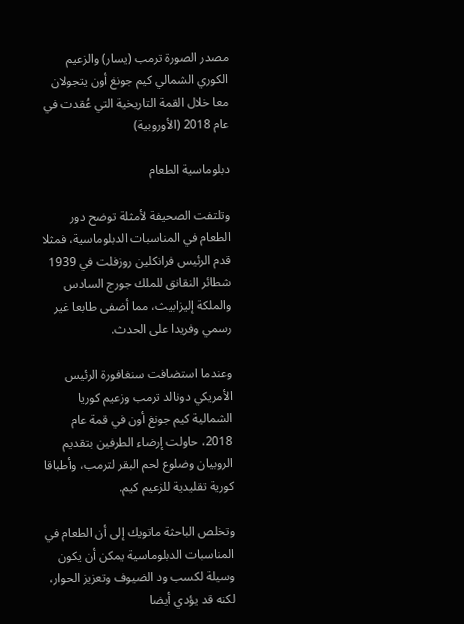مصدر الصورة ترمب (يسار) والزعيم الكوري الشمالي كيم جونغ أون يتجولان معا خلال القمة التاريخية التي عُقدت في عام 2018 (الأوروبية)

دبلوماسية الطعام

وتلتفت الصحيفة لأمثلة توضح دور الطعام في المناسبات الدبلوماسية، فمثلا قدم الرئيس فرانكلين روزفلت في 1939 شطائر النقانق للملك جورج السادس والملكة إليزابيث، مما أضفى طابعا غير رسمي وفريدا على الحدث.

وعندما استضافت سنغافورة الرئيس الأمريكي دونالد ترمب وزعيم كوريا الشمالية كيم جونغ أون في قمة عام 2018، حاولت إرضاء الطرفين بتقديم الروبيان وضلوع لحم البقر لترمب، وأطباقا كورية تقليدية للزعيم كيم.

وتخلص الباحثة ماتويك إلى أن الطعام في المناسبات الدبلوماسية يمكن أن يكون وسيلة لكسب ود الضيوف وتعزيز الحوار، لكنه قد يؤدي أيضا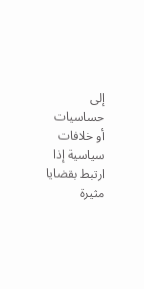إلى حساسيات أو خلافات سياسية إذا ارتبط بقضايا مثيرة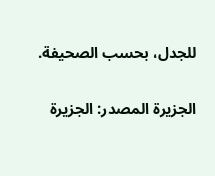للجدل، بحسب الصحيفة.

الجزيرة المصدر: الجزيرة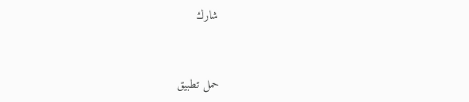شارك


حمل تطبيق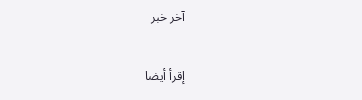آخر خبر

إقرأ أيضا